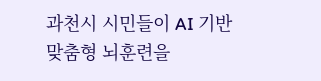과천시 시민들이 AI 기반 맞춤형 뇌훈련을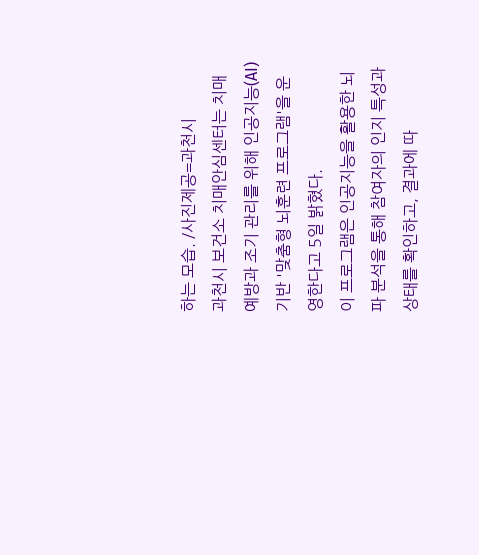하는 모습. /사진제공=과천시
과천시 보건소 치매안심센터는 치매 예방과 조기 관리를 위해 인공지능(AI) 기반 '맞춤형 뇌훈련 프로그램'을 운영한다고 5일 밝혔다.
이 프로그램은 인공지능을 활용한 뇌파 분석을 통해 참여자의 인지 특성과 상태를 확인하고, 결과에 따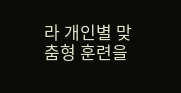라 개인별 맞춤형 훈련을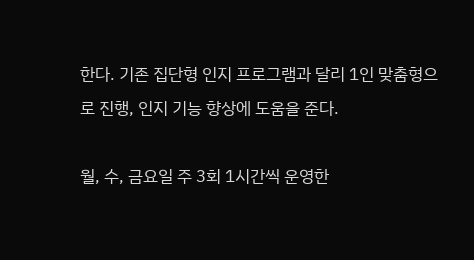한다. 기존 집단형 인지 프로그램과 달리 1인 맞춤형으로 진행, 인지 기능 향상에 도움을 준다.

월, 수, 금요일 주 3회 1시간씩 운영한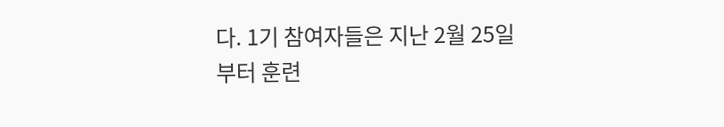다. 1기 참여자들은 지난 2월 25일부터 훈련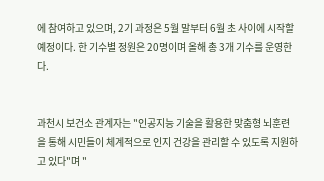에 참여하고 있으며, 2기 과정은 5월 말부터 6월 초 사이에 시작할 예정이다. 한 기수별 정원은 20명이며 올해 총 3개 기수를 운영한다.


과천시 보건소 관계자는 "인공지능 기술을 활용한 맞춤형 뇌훈련을 통해 시민들이 체계적으로 인지 건강을 관리할 수 있도록 지원하고 있다"며 "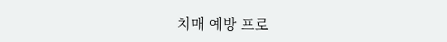치매 예방 프로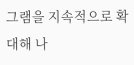그램을 지속적으로 확대해 나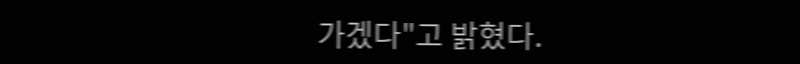가겠다"고 밝혔다.